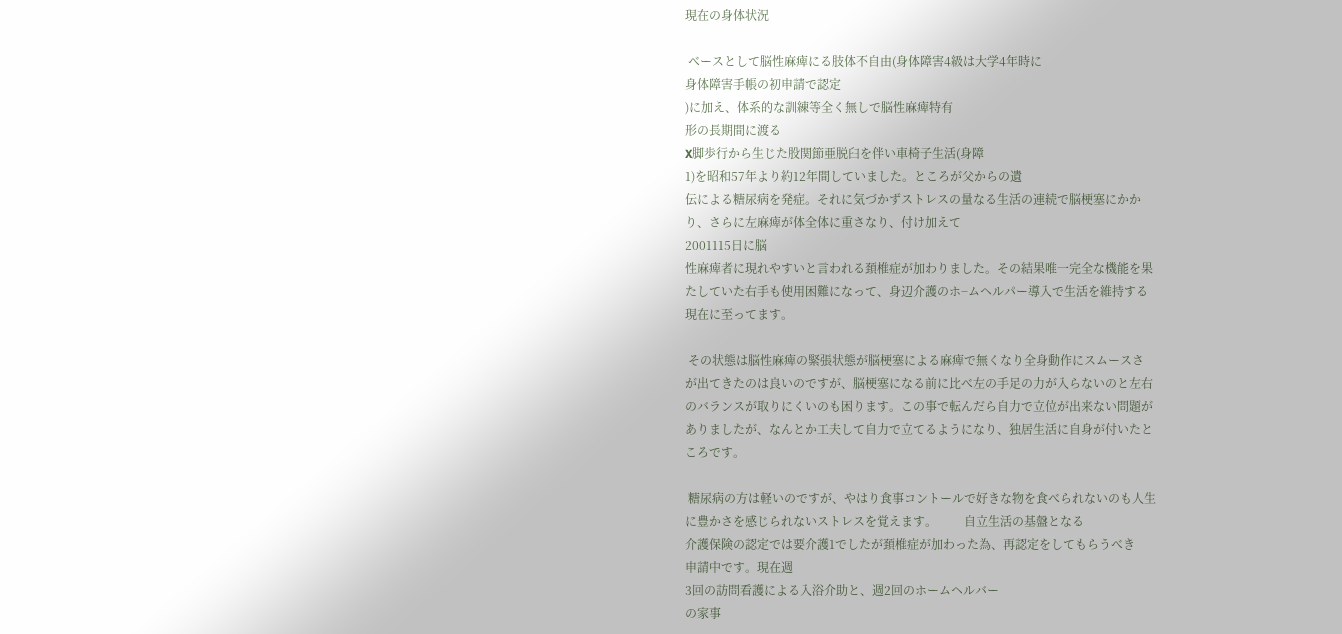現在の身体状況

 ベースとして脳性麻痺にる肢体不自由(身体障害4級は大学4年時に
身体障害手帳の初申請で認定
)に加え、体系的な訓練等全く無しで脳性麻痺特有
形の長期間に渡る
X脚歩行から生じた股関節亜脱臼を伴い車椅子生活(身障
1)を昭和57年より約12年間していました。ところが父からの遺
伝による糖尿病を発症。それに気づかずストレスの量なる生活の連続で脳梗塞にかか
り、さらに左麻痺が体全体に重さなり、付け加えて
2001115日に脳
性麻痺者に現れやすいと言われる頚椎症が加わりました。その結果唯一完全な機能を果
たしていた右手も使用困難になって、身辺介護のホ−ムヘルパー導入で生活を維持する
現在に至ってます。

 その状態は脳性麻痺の緊張状態が脳梗塞による麻痺で無くなり全身動作にスムースさ
が出てきたのは良いのですが、脳梗塞になる前に比べ左の手足の力が入らないのと左右
のバランスが取りにくいのも困ります。この事で転んだら自力で立位が出来ない問題が
ありましたが、なんとか工夫して自力で立てるようになり、独居生活に自身が付いたと
ころです。

 糖尿病の方は軽いのですが、やはり食事コントールで好きな物を食べられないのも人生
に豊かさを感じられないストレスを覚えます。         自立生活の基盤となる
介護保険の認定では要介護1でしたが頚椎症が加わった為、再認定をしてもらうべき
申請中です。現在週
3回の訪問看護による入浴介助と、週2回のホームヘルバー
の家事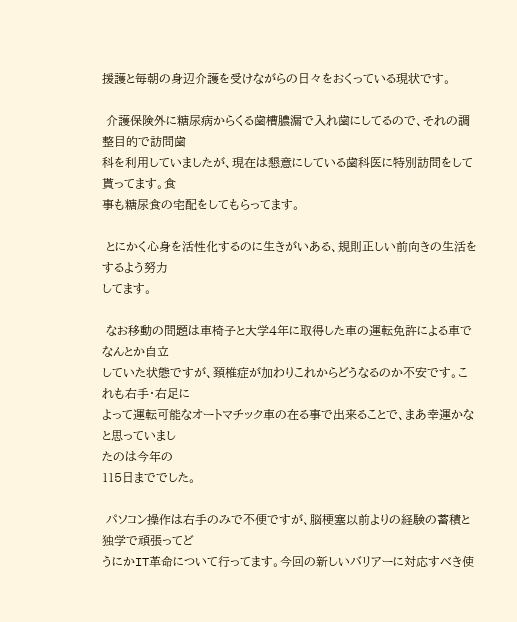援護と毎朝の身辺介護を受けながらの日々をおくっている現状です。

 介護保険外に糖尿病からくる歯槽膿漏で入れ歯にしてるので、それの調整目的で訪問歯
科を利用していましたが、現在は懇意にしている歯科医に特別訪問をして貰ってます。食
事も糖尿食の宅配をしてもらってます。

 とにかく心身を活性化するのに生きがいある、規則正しい前向きの生活をするよう努力
してます。

 なお移動の問題は車椅子と大学4年に取得した車の運転免許による車でなんとか自立
していた状態ですが、頚椎症が加わりこれからどうなるのか不安です。これも右手・右足に
よって運転可能なオートマチック車の在る事で出来ることで、まあ幸運かなと思っていまし
たのは今年の
115日まででした。

 パソコン操作は右手のみで不便ですが、脳梗塞以前よりの経験の蓄積と独学で頑張ってど
うにかIT革命について行ってます。今回の新しいバリアーに対応すべき使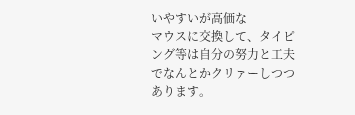いやすいが高価な
マウスに交換して、タイピング等は自分の努力と工夫でなんとかクリァーしつつあります。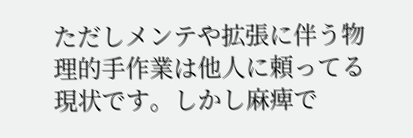ただしメンテや拡張に伴う物理的手作業は他人に頼ってる現状です。しかし麻痺で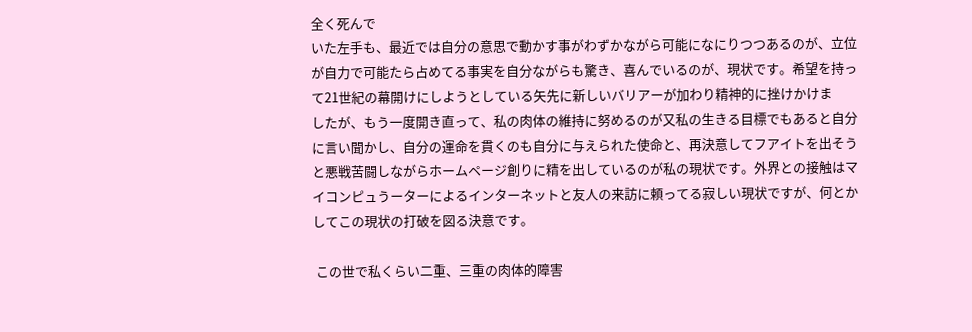全く死んで
いた左手も、最近では自分の意思で動かす事がわずかながら可能になにりつつあるのが、立位
が自力で可能たら占めてる事実を自分ながらも驚き、喜んでいるのが、現状です。希望を持っ
て21世紀の幕開けにしようとしている矢先に新しいバリアーが加わり精神的に挫けかけま
したが、もう一度開き直って、私の肉体の維持に努めるのが又私の生きる目標でもあると自分
に言い聞かし、自分の運命を貫くのも自分に与えられた使命と、再決意してフアイトを出そう
と悪戦苦闘しながらホームページ創りに精を出しているのが私の現状です。外界との接触はマ
イコンピュうーターによるインターネットと友人の来訪に頼ってる寂しい現状ですが、何とか
してこの現状の打破を図る決意です。

 この世で私くらい二重、三重の肉体的障害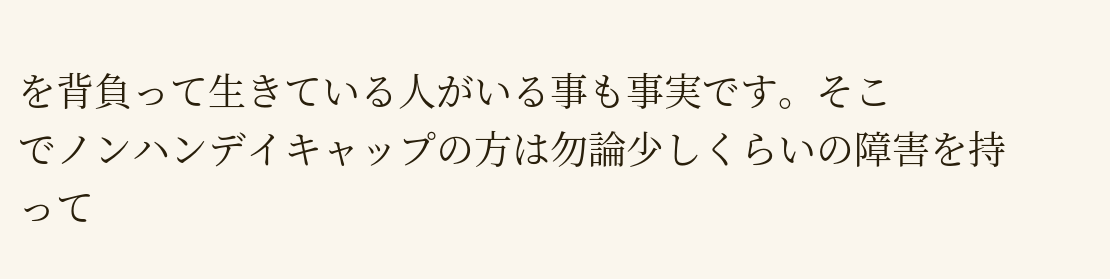を背負って生きている人がいる事も事実です。そこ
でノンハンデイキャップの方は勿論少しくらいの障害を持って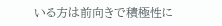いる方は前向きで積極性に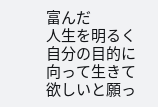富んだ
人生を明るく自分の目的に向って生きて欲しいと願っ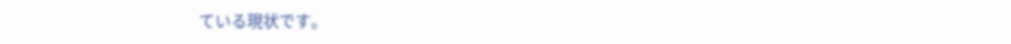ている現状です。